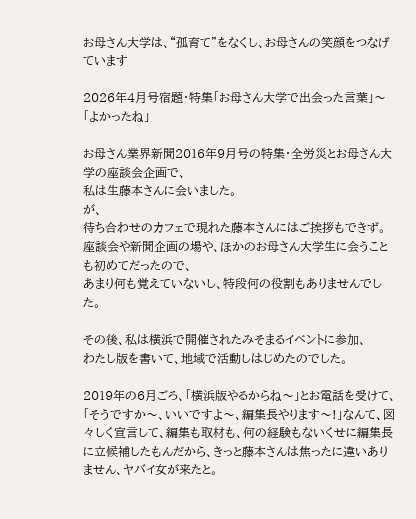お母さん大学は、“孤育て”をなくし、お母さんの笑顔をつなげています

2026年4月号宿題・特集「お母さん大学で出会った言葉」〜「よかったね」

お母さん業界新聞2016年9月号の特集・全労災とお母さん大学の座談会企画で、
私は生藤本さんに会いました。
が、
待ち合わせのカフェで現れた藤本さんにはご挨拶もできず。
座談会や新聞企画の場や、ほかのお母さん大学生に会うことも初めてだったので、
あまり何も覚えていないし、特段何の役割もありませんでした。

その後、私は横浜で開催されたみそまるイベントに参加、
わたし版を書いて、地域で活動しはじめたのでした。

2019年の6月ごろ、「横浜版やるからね〜」とお電話を受けて、「そうですか〜、いいですよ〜、編集長やります〜!」なんて、図々しく宣言して、編集も取材も、何の経験もないくせに編集長に立候補したもんだから、きっと藤本さんは焦ったに違いありません、ヤバイ女が来たと。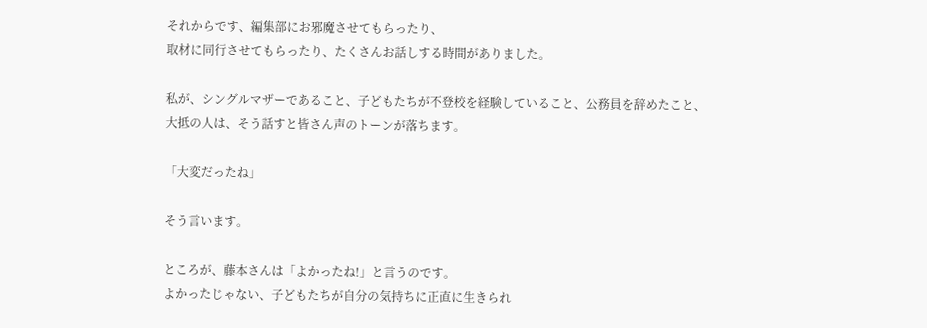それからです、編集部にお邪魔させてもらったり、
取材に同行させてもらったり、たくさんお話しする時間がありました。

私が、シングルマザーであること、子どもたちが不登校を経験していること、公務員を辞めたこと、
大抵の人は、そう話すと皆さん声のトーンが落ちます。

「大変だったね」

そう言います。

ところが、藤本さんは「よかったね!」と言うのです。
よかったじゃない、子どもたちが自分の気持ちに正直に生きられ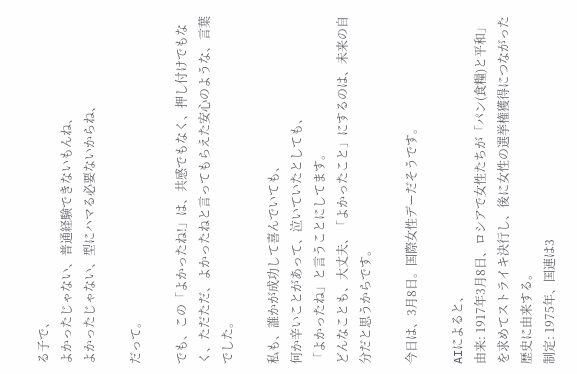る子で、
よかったじゃない、普通経験できないもんね、
よかったじゃない、型にハマる必要ないからね、

だって。

でも、この「よかったね!」は、共感でもなく、押し付けでもなく、ただただ、よかったねと言ってもらえた安心のような、言葉でした。

私も、誰かが成功して喜んでいても、
何か辛いことがあって、泣いていたとしても、
「よかったね」と言うことにしてます。
どんなことも、大丈夫、「よかったこと」にするのは、未来の自分だと思うからです。

今日は、3月8日。国際女性デーだそうです。

AIによると、
由来: 1917年3月8日、ロシアで女性たちが「パン(食糧)と平和」を求めてストライキ決行し、後に女性の選挙権獲得につながった歴史に由来する。
制定: 1975年、国連は3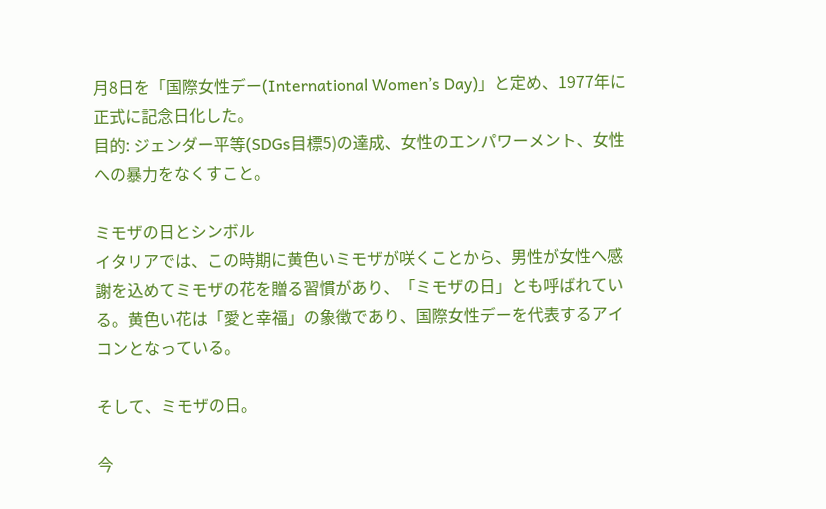月8日を「国際女性デー(International Women’s Day)」と定め、1977年に正式に記念日化した。
目的: ジェンダー平等(SDGs目標5)の達成、女性のエンパワーメント、女性への暴力をなくすこと。

ミモザの日とシンボル
イタリアでは、この時期に黄色いミモザが咲くことから、男性が女性へ感謝を込めてミモザの花を贈る習慣があり、「ミモザの日」とも呼ばれている。黄色い花は「愛と幸福」の象徴であり、国際女性デーを代表するアイコンとなっている。

そして、ミモザの日。

今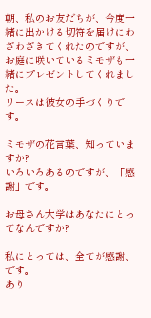朝、私のお友だちが、今度一緒に出かける切符を届けにわざわざきてくれたのですが、
お庭に咲いているミモザも一緒にプレゼントしてくれました。
リースは彼女の手づくりです。

ミモザの花言葉、知っていますか?
いろいろあるのですが、「感謝」です。

お母さん大学はあなたにとってなんですか?

私にとっては、全てが感謝、です。
あり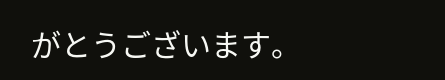がとうございます。